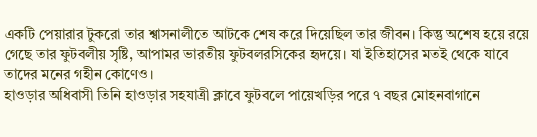একটি পেয়ারার টুকরো তার শ্বাসনালীতে আটকে শেষ করে দিয়েছিল তার জীবন। কিন্তু অশেষ হয়ে রয়ে গেছে তার ফুটবলীয় সৃষ্টি, আপামর ভারতীয় ফুটবলরসিকের হৃদয়ে। যা ইতিহাসের মতই থেকে যাবে তাদের মনের গহীন কোণেও।
হাওড়ার অধিবাসী তিনি হাওড়ার সহযাত্রী ক্লাবে ফুটবলে পায়েখড়ির পরে ৭ বছর মোহনবাগানে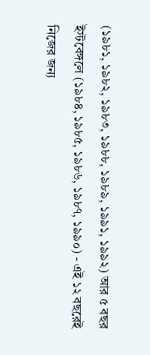(১৯৮১, ১৯৮২, ১৯৮৩, ১৯৮৮, ১৯৮৯, ১৯৯১, ১৯৯২) আর ৫ বছর ইস্টবেঙ্গলে (১৯৮৪, ১৯৮৫, ১৯৮৬, ১৯৮৭, ১৯৯০) - এই ১২ বছরেই নিজের জন্য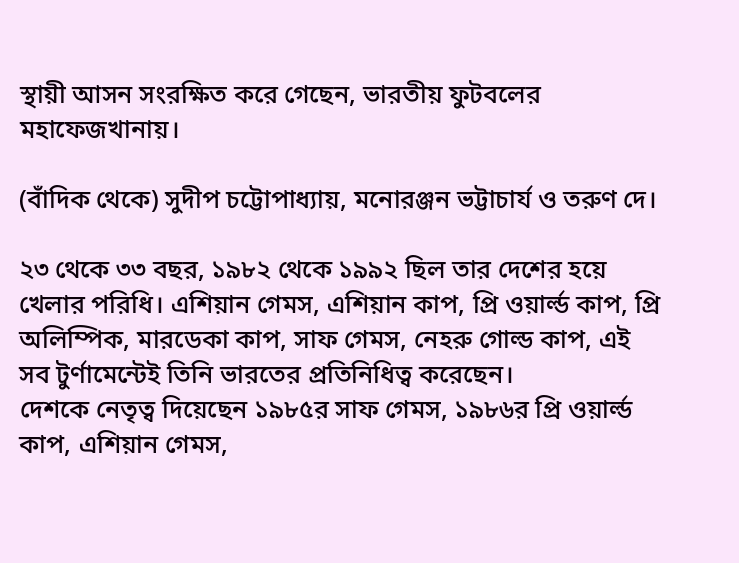স্থায়ী আসন সংরক্ষিত করে গেছেন, ভারতীয় ফুটবলের মহাফেজখানায়।

(বাঁদিক থেকে) সুদীপ চট্টোপাধ্যায়, মনোরঞ্জন ভট্টাচার্য ও তরুণ দে।

২৩ থেকে ৩৩ বছর, ১৯৮২ থেকে ১৯৯২ ছিল তার দেশের হয়ে খেলার পরিধি। এশিয়ান গেমস, এশিয়ান কাপ, প্রি ওয়ার্ল্ড কাপ, প্রি অলিম্পিক, মারডেকা কাপ, সাফ গেমস, নেহরু গোল্ড কাপ, এই সব টুর্ণামেন্টেই তিনি ভারতের প্রতিনিধিত্ব করেছেন।
দেশকে নেতৃত্ব দিয়েছেন ১৯৮৫র সাফ গেমস, ১৯৮৬র প্রি ওয়ার্ল্ড কাপ, এশিয়ান গেমস,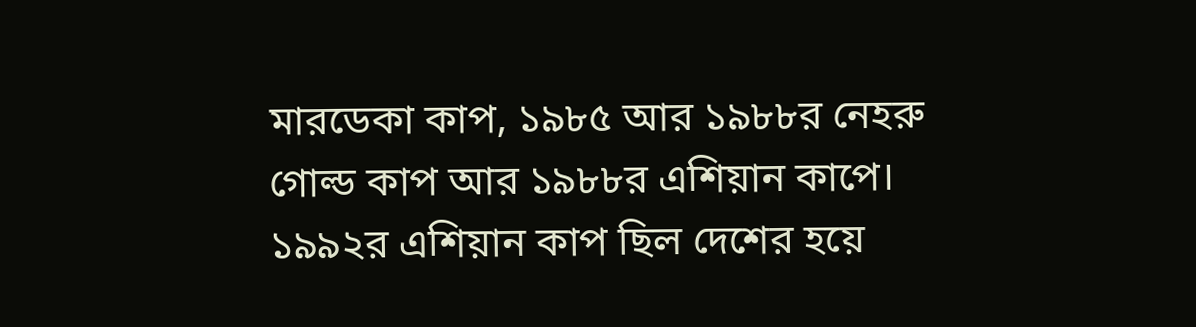মারডেকা কাপ, ১৯৮৫ আর ১৯৮৮র নেহরু গোল্ড কাপ আর ১৯৮৮র এশিয়ান কাপে। ১৯৯২র এশিয়ান কাপ ছিল দেশের হয়ে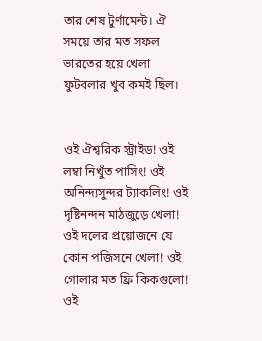তার শেষ টুর্ণামেন্ট। ঐ সময়ে তার মত সফল ভারতের হয়ে খেলা ফুটবলার খুব কমই ছিল।


ওই ঐশ্বরিক স্ট্রাইড! ওই লম্বা নিখুঁত পাসিং! ওই অনিন্দ্যসুন্দর ট্যাকলিং! ওই দৃষ্টিনন্দন মাঠজুড়ে খেলা! ওই দলের প্রয়োজনে যে কোন পজিসনে খেলা! ওই গোলার মত ফ্রি কিকগুলো! ওই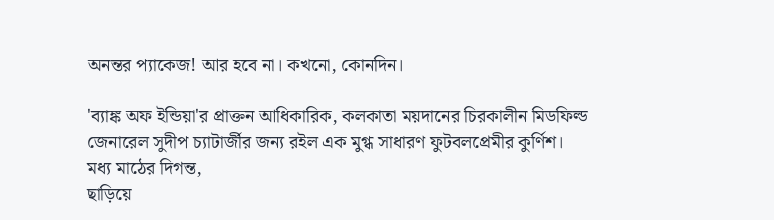অনন্তর প্যাকেজ! আর হবে না। কখনো, কোনদিন।

'ব্যাঙ্ক অফ ইন্ডিয়া'র প্রাক্তন আধিকারিক, কলকাতা ময়দানের চিরকালীন মিডফিল্ড জেনারেল সুদীপ চ্যাটার্জীর জন্য রইল এক মুগ্ধ সাধারণ ফুটবলপ্রেমীর কুর্ণিশ।
মধ্য মাঠের দিগন্ত,
ছাড়িয়ে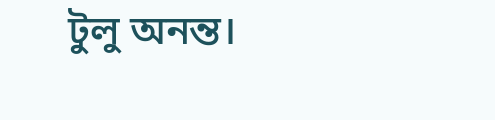টুলু অনন্ত।